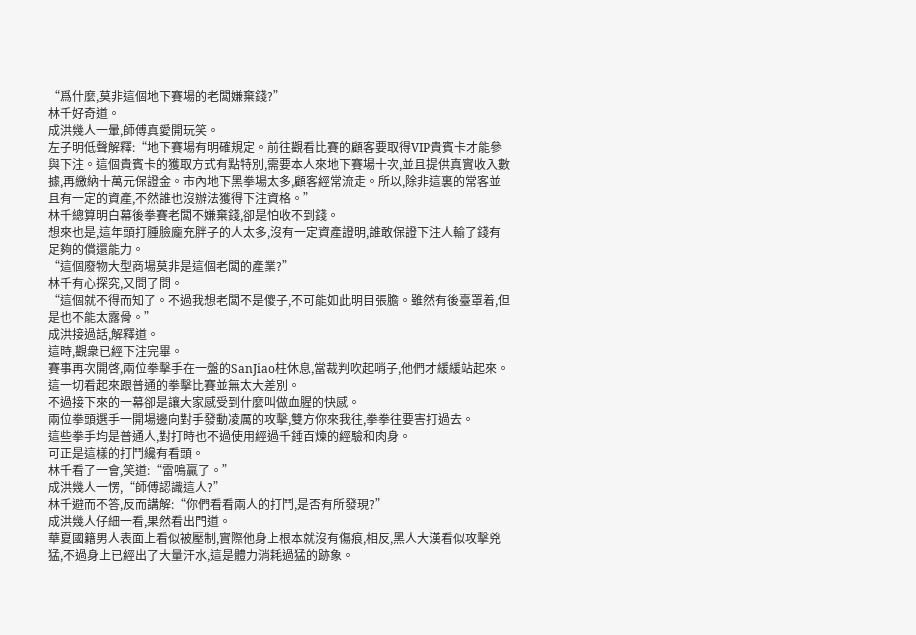“爲什麼,莫非這個地下賽場的老闆嫌棄錢?”
林千好奇道。
成洪幾人一暈,師傅真愛開玩笑。
左子明低聲解釋:“地下賽場有明確規定。前往觀看比賽的顧客要取得VIP貴賓卡才能參與下注。這個貴賓卡的獲取方式有點特別,需要本人來地下賽場十次,並且提供真實收入數據,再繳納十萬元保證金。市內地下黑拳場太多,顧客經常流走。所以,除非這裏的常客並且有一定的資產,不然誰也沒辦法獲得下注資格。”
林千總算明白幕後拳賽老闆不嫌棄錢,卻是怕收不到錢。
想來也是,這年頭打腫臉龐充胖子的人太多,沒有一定資產證明,誰敢保證下注人輸了錢有足夠的償還能力。
“這個廢物大型商場莫非是這個老闆的產業?”
林千有心探究,又問了問。
“這個就不得而知了。不過我想老闆不是傻子,不可能如此明目張膽。雖然有後臺罩着,但是也不能太露骨。”
成洪接過話,解釋道。
這時,觀衆已經下注完畢。
賽事再次開啓,兩位拳擊手在一盤的SanJiao柱休息,當裁判吹起哨子,他們才緩緩站起來。
這一切看起來跟普通的拳擊比賽並無太大差別。
不過接下來的一幕卻是讓大家感受到什麼叫做血腥的快感。
兩位拳頭選手一開場邊向對手發動凌厲的攻擊,雙方你來我往,拳拳往要害打過去。
這些拳手均是普通人,對打時也不過使用經過千錘百煉的經驗和肉身。
可正是這樣的打鬥纔有看頭。
林千看了一會,笑道:“雷鳴贏了。”
成洪幾人一愣,“師傅認識這人?”
林千避而不答,反而講解:“你們看看兩人的打鬥,是否有所發現?”
成洪幾人仔細一看,果然看出門道。
華夏國籍男人表面上看似被壓制,實際他身上根本就沒有傷痕,相反,黑人大漢看似攻擊兇猛,不過身上已經出了大量汗水,這是體力消耗過猛的跡象。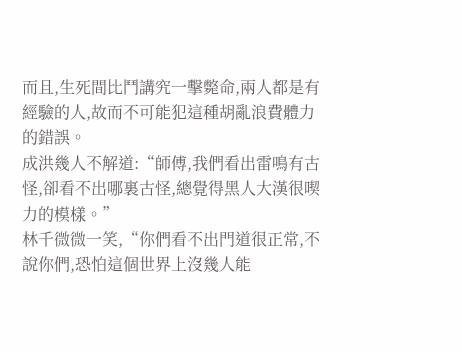而且,生死間比鬥講究一擊斃命,兩人都是有經驗的人,故而不可能犯這種胡亂浪費體力的錯誤。
成洪幾人不解道:“師傅,我們看出雷鳴有古怪,卻看不出哪裏古怪,總覺得黑人大漢很喫力的模樣。”
林千微微一笑,“你們看不出門道很正常,不說你們,恐怕這個世界上沒幾人能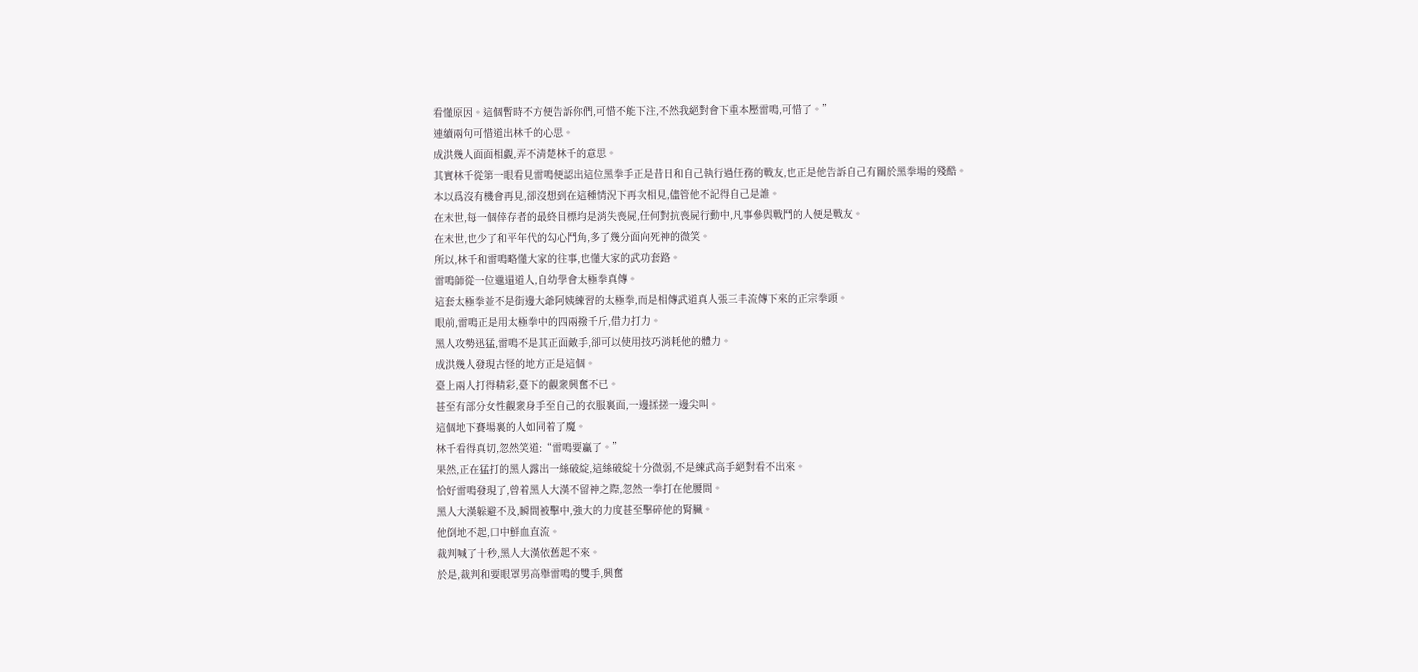看懂原因。這個暫時不方便告訴你們,可惜不能下注,不然我絕對會下重本壓雷鳴,可惜了。”
連續兩句可惜道出林千的心思。
成洪幾人面面相覷,弄不清楚林千的意思。
其實林千從第一眼看見雷鳴便認出這位黑拳手正是昔日和自己執行過任務的戰友,也正是他告訴自己有關於黑拳場的殘酷。
本以爲沒有機會再見,卻沒想到在這種情況下再次相見,儘管他不記得自己是誰。
在末世,每一個倖存者的最終目標均是消失喪屍,任何對抗喪屍行動中,凡事參與戰鬥的人便是戰友。
在末世,也少了和平年代的勾心鬥角,多了幾分面向死神的微笑。
所以,林千和雷鳴略懂大家的往事,也懂大家的武功套路。
雷鳴師從一位邋遢道人,自幼學會太極拳真傳。
這套太極拳並不是街邊大爺阿姨練習的太極拳,而是相傳武道真人張三丰流傳下來的正宗拳頭。
眼前,雷鳴正是用太極拳中的四兩撥千斤,借力打力。
黑人攻勢迅猛,雷鳴不是其正面敵手,卻可以使用技巧消耗他的體力。
成洪幾人發現古怪的地方正是這個。
臺上兩人打得精彩,臺下的觀衆興奮不已。
甚至有部分女性觀衆身手至自己的衣服裏面,一邊揉搓一邊尖叫。
這個地下賽場裏的人如同着了魔。
林千看得真切,忽然笑道:“雷鳴要贏了。”
果然,正在猛打的黑人露出一絲破綻,這絲破綻十分微弱,不是練武高手絕對看不出來。
恰好雷鳴發現了,曾着黑人大漢不留神之際,忽然一拳打在他腰間。
黑人大漢躲避不及,瞬間被擊中,強大的力度甚至擊碎他的腎臟。
他倒地不起,口中鮮血直流。
裁判喊了十秒,黑人大漢依舊起不來。
於是,裁判和要眼罩男高舉雷鳴的雙手,興奮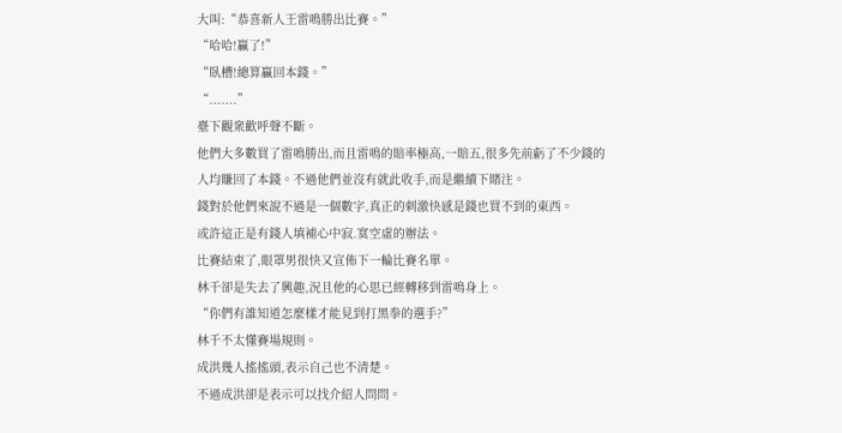大叫:“恭喜新人王雷鳴勝出比賽。”
“哈哈!贏了!”
“臥槽!總算贏回本錢。”
“.......”
臺下觀衆歡呼聲不斷。
他們大多數買了雷鳴勝出,而且雷鳴的賠率極高,一賠五,很多先前虧了不少錢的人均賺回了本錢。不過他們並沒有就此收手,而是繼續下賭注。
錢對於他們來說不過是一個數字,真正的刺激快感是錢也買不到的東西。
或許這正是有錢人填補心中寂.寞空虛的辦法。
比賽結束了,眼罩男很快又宣佈下一輪比賽名單。
林千卻是失去了興趣,況且他的心思已經轉移到雷鳴身上。
“你們有誰知道怎麼樣才能見到打黑拳的選手?”
林千不太懂賽場規則。
成洪幾人搖搖頭,表示自己也不清楚。
不過成洪卻是表示可以找介紹人問問。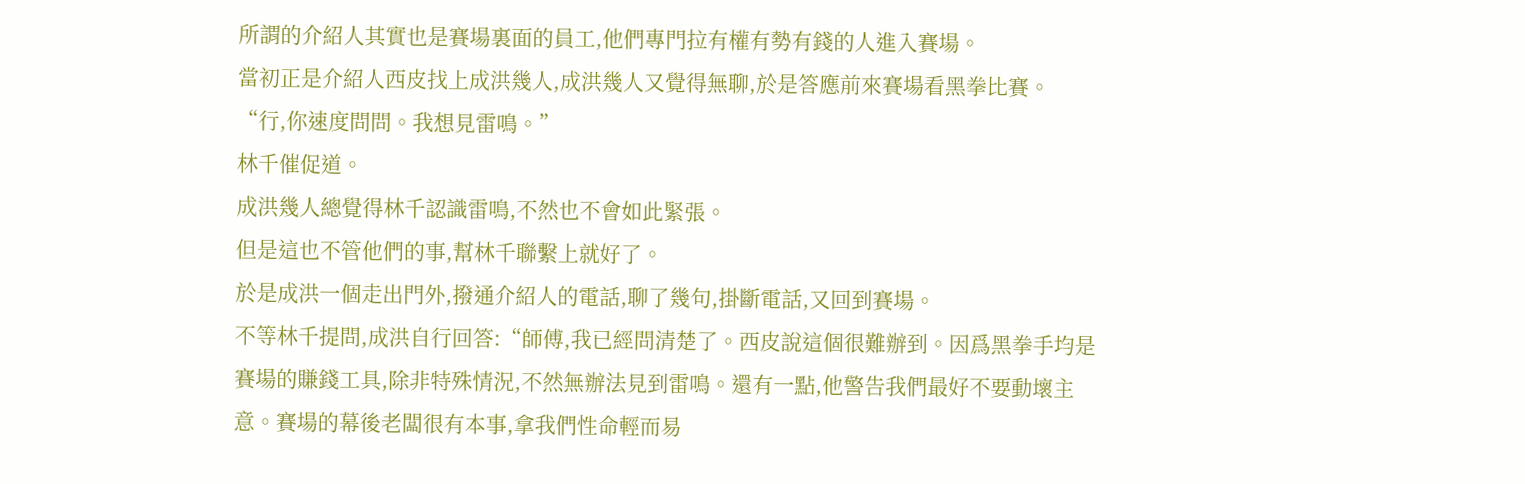所謂的介紹人其實也是賽場裏面的員工,他們專門拉有權有勢有錢的人進入賽場。
當初正是介紹人西皮找上成洪幾人,成洪幾人又覺得無聊,於是答應前來賽場看黑拳比賽。
“行,你速度問問。我想見雷鳴。”
林千催促道。
成洪幾人總覺得林千認識雷鳴,不然也不會如此緊張。
但是這也不管他們的事,幫林千聯繫上就好了。
於是成洪一個走出門外,撥通介紹人的電話,聊了幾句,掛斷電話,又回到賽場。
不等林千提問,成洪自行回答:“師傅,我已經問清楚了。西皮說這個很難辦到。因爲黑拳手均是賽場的賺錢工具,除非特殊情況,不然無辦法見到雷鳴。還有一點,他警告我們最好不要動壞主意。賽場的幕後老闆很有本事,拿我們性命輕而易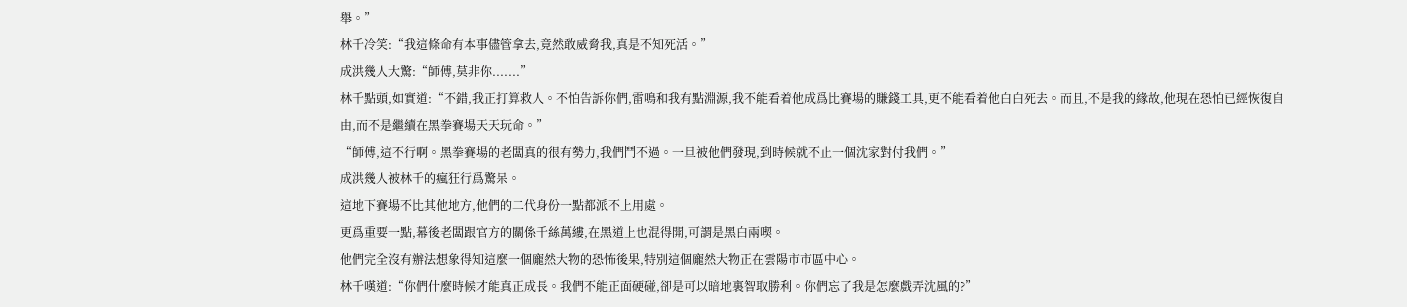舉。”
林千冷笑:“我這條命有本事儘管拿去,竟然敢威脅我,真是不知死活。”
成洪幾人大驚:“師傅,莫非你.......”
林千點頭,如實道:“不錯,我正打算救人。不怕告訴你們,雷鳴和我有點淵源,我不能看着他成爲比賽場的賺錢工具,更不能看着他白白死去。而且,不是我的緣故,他現在恐怕已經恢復自由,而不是繼續在黑拳賽場天天玩命。”
“師傅,這不行啊。黑拳賽場的老闆真的很有勢力,我們鬥不過。一旦被他們發現,到時候就不止一個沈家對付我們。”
成洪幾人被林千的瘋狂行爲驚呆。
這地下賽場不比其他地方,他們的二代身份一點都派不上用處。
更爲重要一點,幕後老闆跟官方的關係千絲萬縷,在黑道上也混得開,可謂是黑白兩喫。
他們完全沒有辦法想象得知這麼一個龐然大物的恐怖後果,特別這個龐然大物正在雲陽市市區中心。
林千嘆道:“你們什麼時候才能真正成長。我們不能正面硬碰,卻是可以暗地裏智取勝利。你們忘了我是怎麼戲弄沈風的?”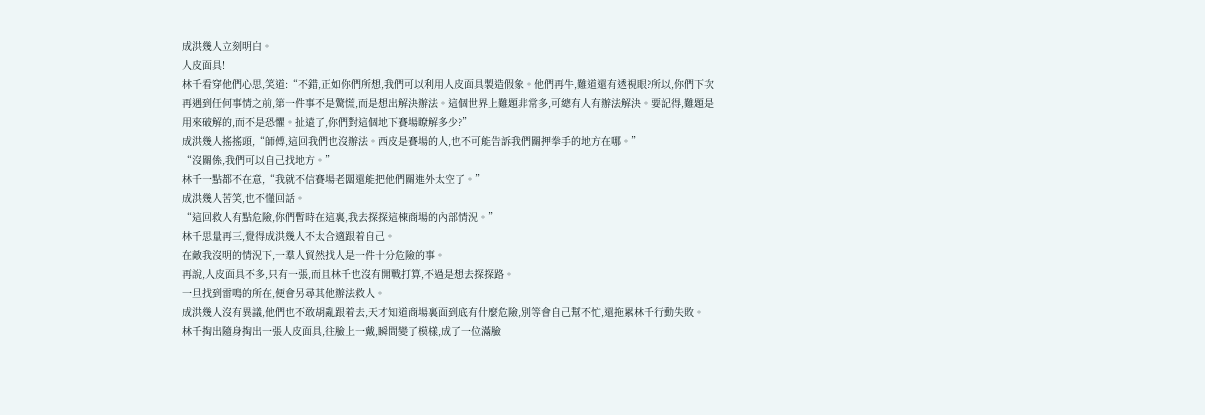成洪幾人立刻明白。
人皮面具!
林千看穿他們心思,笑道:“不錯,正如你們所想,我們可以利用人皮面具製造假象。他們再牛,難道還有透視眼?所以,你們下次再遇到任何事情之前,第一件事不是驚慌,而是想出解決辦法。這個世界上難題非常多,可總有人有辦法解決。要記得,難題是用來破解的,而不是恐懼。扯遠了,你們對這個地下賽場瞭解多少?”
成洪幾人搖搖頭,“師傅,這回我們也沒辦法。西皮是賽場的人,也不可能告訴我們關押拳手的地方在哪。”
“沒關係,我們可以自己找地方。”
林千一點都不在意,“我就不信賽場老闆還能把他們關進外太空了。”
成洪幾人苦笑,也不懂回話。
“這回救人有點危險,你們暫時在這裏,我去探探這棟商場的內部情況。”
林千思量再三,覺得成洪幾人不太合適跟着自己。
在敵我沒明的情況下,一羣人貿然找人是一件十分危險的事。
再說,人皮面具不多,只有一張,而且林千也沒有開戰打算,不過是想去探探路。
一旦找到雷鳴的所在,便會另尋其他辦法救人。
成洪幾人沒有異議,他們也不敢胡亂跟着去,天才知道商場裏面到底有什麼危險,別等會自己幫不忙,還拖累林千行動失敗。
林千掏出隨身掏出一張人皮面具,往臉上一戴,瞬間變了模樣,成了一位滿臉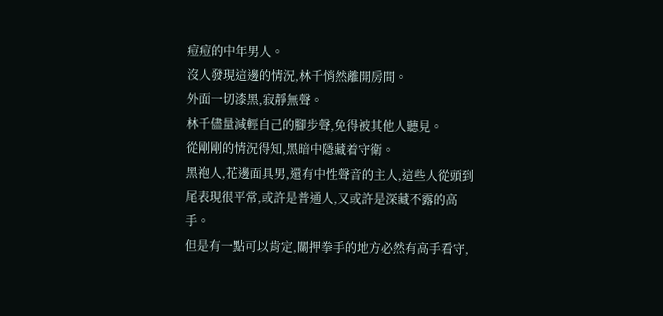痘痘的中年男人。
沒人發現這邊的情況,林千悄然離開房間。
外面一切漆黑,寂靜無聲。
林千儘量減輕自己的腳步聲,免得被其他人聽見。
從剛剛的情況得知,黑暗中隱藏着守衛。
黑袍人,花邊面具男,還有中性聲音的主人,這些人從頭到尾表現很平常,或許是普通人,又或許是深藏不露的高手。
但是有一點可以肯定,關押拳手的地方必然有高手看守,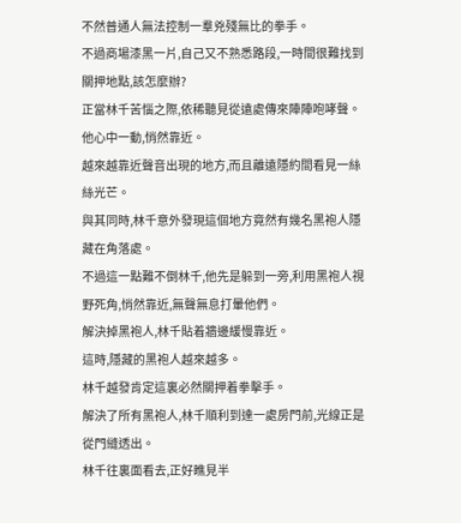不然普通人無法控制一羣兇殘無比的拳手。
不過商場漆黑一片,自己又不熟悉路段,一時間很難找到關押地點,該怎麼辦?
正當林千苦惱之際,依稀聽見從遠處傳來陣陣咆哮聲。
他心中一動,悄然靠近。
越來越靠近聲音出現的地方,而且離遠隱約間看見一絲絲光芒。
與其同時,林千意外發現這個地方竟然有幾名黑袍人隱藏在角落處。
不過這一點難不倒林千,他先是躲到一旁,利用黑袍人視野死角,悄然靠近,無聲無息打暈他們。
解決掉黑袍人,林千貼着牆邊緩慢靠近。
這時,隱藏的黑袍人越來越多。
林千越發肯定這裏必然關押着拳擊手。
解決了所有黑袍人,林千順利到達一處房門前,光線正是從門縫透出。
林千往裏面看去,正好瞧見半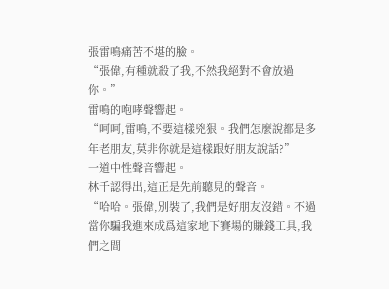張雷鳴痛苦不堪的臉。
“張偉,有種就殺了我,不然我絕對不會放過你。”
雷鳴的咆哮聲響起。
“呵呵,雷鳴,不要這樣兇狠。我們怎麼說都是多年老朋友,莫非你就是這樣跟好朋友說話?”
一道中性聲音響起。
林千認得出,這正是先前聽見的聲音。
“哈哈。張偉,別裝了,我們是好朋友沒錯。不過當你騙我進來成爲這家地下賽場的賺錢工具,我們之間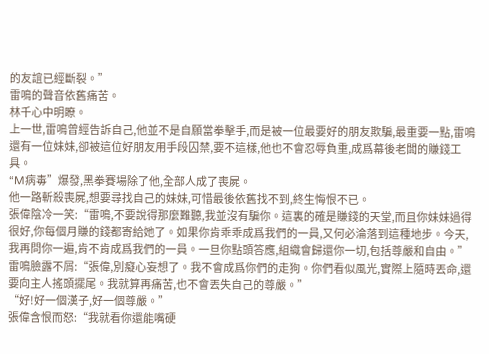的友誼已經斷裂。”
雷鳴的聲音依舊痛苦。
林千心中明瞭。
上一世,雷鳴曾經告訴自己,他並不是自願當拳擊手,而是被一位最要好的朋友欺騙,最重要一點,雷鳴還有一位妹妹,卻被這位好朋友用手段囚禁,要不這樣,他也不會忍辱負重,成爲幕後老闆的賺錢工具。
“M病毒”爆發,黑拳賽場除了他,全部人成了喪屍。
他一路斬殺喪屍,想要尋找自己的妹妹,可惜最後依舊找不到,終生悔恨不已。
張偉陰冷一笑:“雷鳴,不要說得那麼難聽,我並沒有騙你。這裏的確是賺錢的天堂,而且你妹妹過得很好,你每個月賺的錢都寄給她了。如果你肯乖乖成爲我們的一員,又何必淪落到這種地步。今天,我再問你一遍,肯不肯成爲我們的一員。一旦你點頭答應,組織會歸還你一切,包括尊嚴和自由。”
雷鳴臉露不屑:“張偉,別癡心妄想了。我不會成爲你們的走狗。你們看似風光,實際上隨時丟命,還要向主人搖頭擺尾。我就算再痛苦,也不會丟失自己的尊嚴。”
“好!好一個漢子,好一個尊嚴。”
張偉含恨而怒:“我就看你還能嘴硬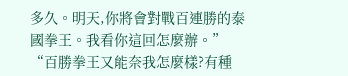多久。明天,你將會對戰百連勝的泰國拳王。我看你這回怎麼辦。”
“百勝拳王又能奈我怎麼樣?有種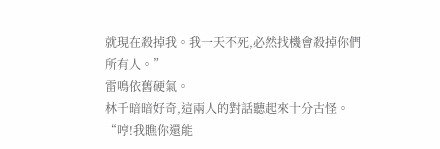就現在殺掉我。我一天不死,必然找機會殺掉你們所有人。”
雷鳴依舊硬氣。
林千暗暗好奇,這兩人的對話聽起來十分古怪。
“哼!我瞧你還能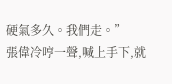硬氣多久。我們走。”
張偉冷哼一聲,喊上手下,就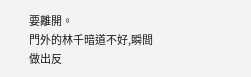要離開。
門外的林千暗道不好,瞬間做出反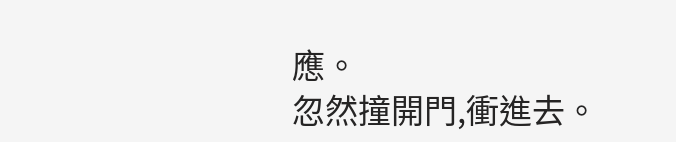應。
忽然撞開門,衝進去。